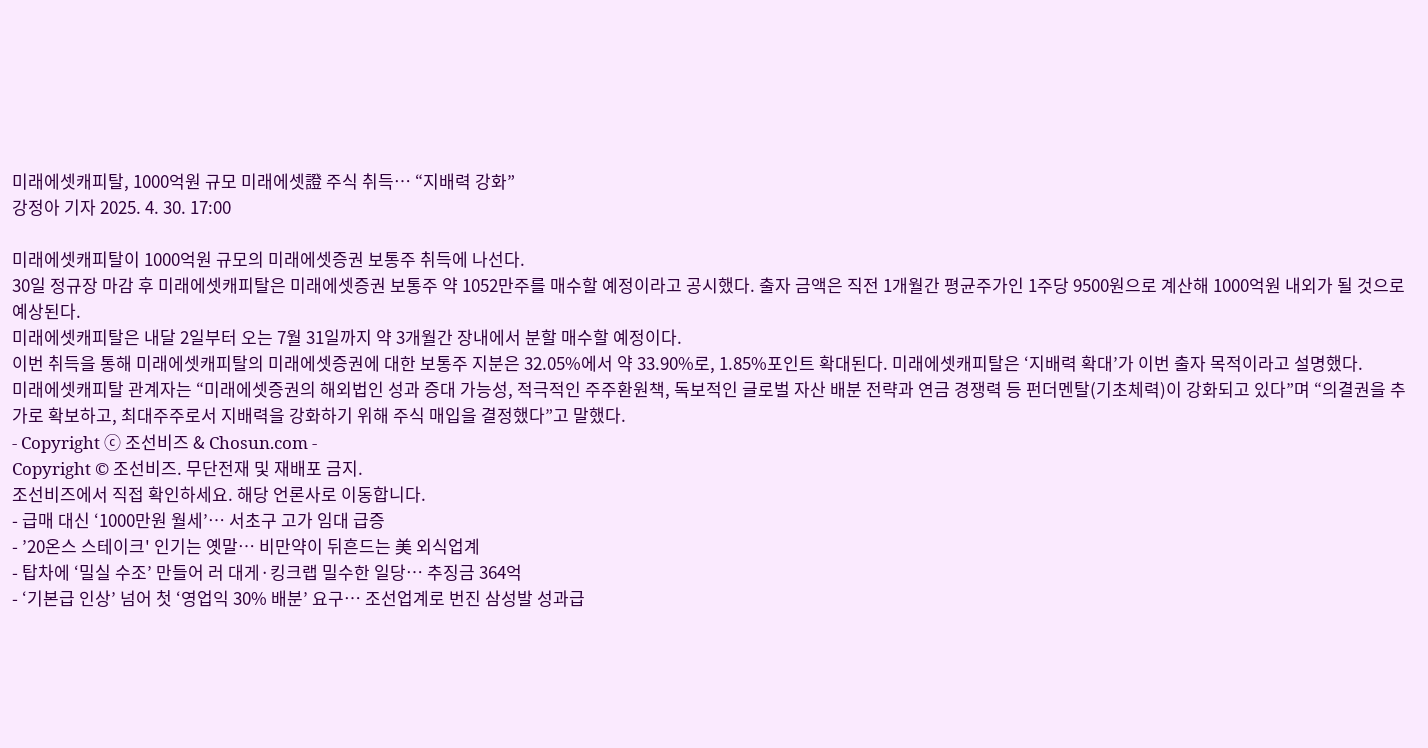미래에셋캐피탈, 1000억원 규모 미래에셋證 주식 취득… “지배력 강화”
강정아 기자 2025. 4. 30. 17:00

미래에셋캐피탈이 1000억원 규모의 미래에셋증권 보통주 취득에 나선다.
30일 정규장 마감 후 미래에셋캐피탈은 미래에셋증권 보통주 약 1052만주를 매수할 예정이라고 공시했다. 출자 금액은 직전 1개월간 평균주가인 1주당 9500원으로 계산해 1000억원 내외가 될 것으로 예상된다.
미래에셋캐피탈은 내달 2일부터 오는 7월 31일까지 약 3개월간 장내에서 분할 매수할 예정이다.
이번 취득을 통해 미래에셋캐피탈의 미래에셋증권에 대한 보통주 지분은 32.05%에서 약 33.90%로, 1.85%포인트 확대된다. 미래에셋캐피탈은 ‘지배력 확대’가 이번 출자 목적이라고 설명했다.
미래에셋캐피탈 관계자는 “미래에셋증권의 해외법인 성과 증대 가능성, 적극적인 주주환원책, 독보적인 글로벌 자산 배분 전략과 연금 경쟁력 등 펀더멘탈(기초체력)이 강화되고 있다”며 “의결권을 추가로 확보하고, 최대주주로서 지배력을 강화하기 위해 주식 매입을 결정했다”고 말했다.
- Copyright ⓒ 조선비즈 & Chosun.com -
Copyright © 조선비즈. 무단전재 및 재배포 금지.
조선비즈에서 직접 확인하세요. 해당 언론사로 이동합니다.
- 급매 대신 ‘1000만원 월세’… 서초구 고가 임대 급증
- ’20온스 스테이크' 인기는 옛말… 비만약이 뒤흔드는 美 외식업계
- 탑차에 ‘밀실 수조’ 만들어 러 대게·킹크랩 밀수한 일당… 추징금 364억
- ‘기본급 인상’ 넘어 첫 ‘영업익 30% 배분’ 요구… 조선업계로 번진 삼성발 성과급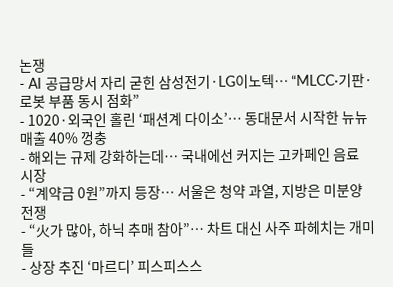논쟁
- AI 공급망서 자리 굳힌 삼성전기·LG이노텍… “MLCC·기판·로봇 부품 동시 점화”
- 1020·외국인 홀린 ‘패션계 다이소’… 동대문서 시작한 뉴뉴 매출 40% 껑충
- 해외는 규제 강화하는데… 국내에선 커지는 고카페인 음료 시장
- “계약금 0원”까지 등장… 서울은 청약 과열, 지방은 미분양 전쟁
- “火가 많아, 하닉 추매 참아”… 차트 대신 사주 파헤치는 개미들
- 상장 추진 ‘마르디’ 피스피스스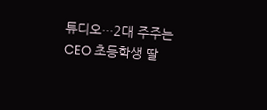튜디오…2대 주주는 CEO 초등학생 딸